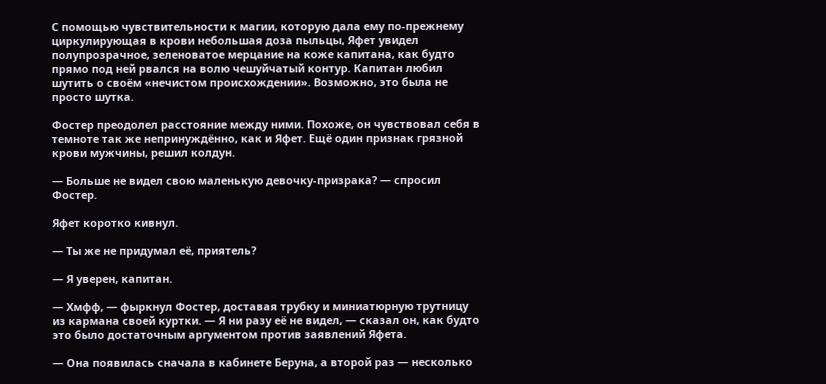С помощью чувствительности к магии, которую дала ему по-прежнему циркулирующая в крови небольшая доза пыльцы, Яфет увидел полупрозрачное, зеленоватое мерцание на коже капитана, как будто прямо под ней рвался на волю чешуйчатый контур. Капитан любил шутить о своём «нечистом происхождении». Возможно, это была не просто шутка.

Фостер преодолел расстояние между ними. Похоже, он чувствовал себя в темноте так же непринуждённо, как и Яфет. Ещё один признак грязной крови мужчины, решил колдун.

— Больше не видел свою маленькую девочку-призрака? — спросил Фостер.

Яфет коротко кивнул.

— Ты же не придумал её, приятель?

— Я уверен, капитан.

— Хмфф, — фыркнул Фостер, доставая трубку и миниатюрную трутницу из кармана своей куртки. — Я ни разу её не видел, — сказал он, как будто это было достаточным аргументом против заявлений Яфета.

— Она появилась сначала в кабинете Беруна, а второй раз — несколько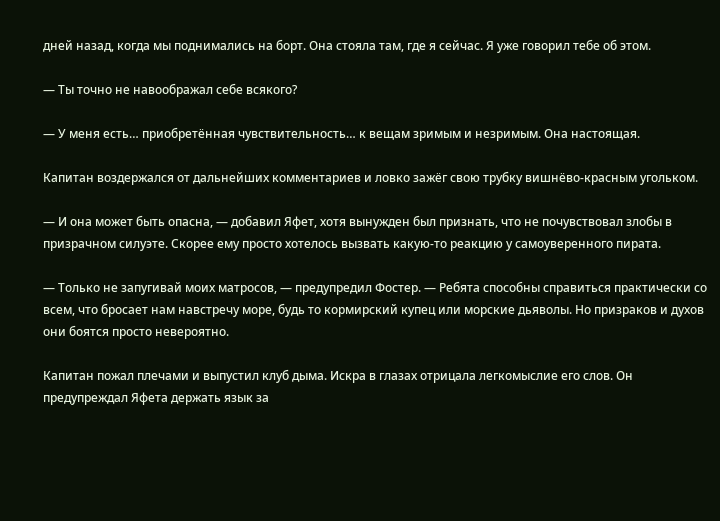дней назад, когда мы поднимались на борт. Она стояла там, где я сейчас. Я уже говорил тебе об этом.

— Ты точно не навоображал себе всякого?

— У меня есть… приобретённая чувствительность… к вещам зримым и незримым. Она настоящая.

Капитан воздержался от дальнейших комментариев и ловко зажёг свою трубку вишнёво-красным угольком.

— И она может быть опасна, — добавил Яфет, хотя вынужден был признать, что не почувствовал злобы в призрачном силуэте. Скорее ему просто хотелось вызвать какую-то реакцию у самоуверенного пирата.

— Только не запугивай моих матросов, — предупредил Фостер. — Ребята способны справиться практически со всем, что бросает нам навстречу море, будь то кормирский купец или морские дьяволы. Но призраков и духов они боятся просто невероятно.

Капитан пожал плечами и выпустил клуб дыма. Искра в глазах отрицала легкомыслие его слов. Он предупреждал Яфета держать язык за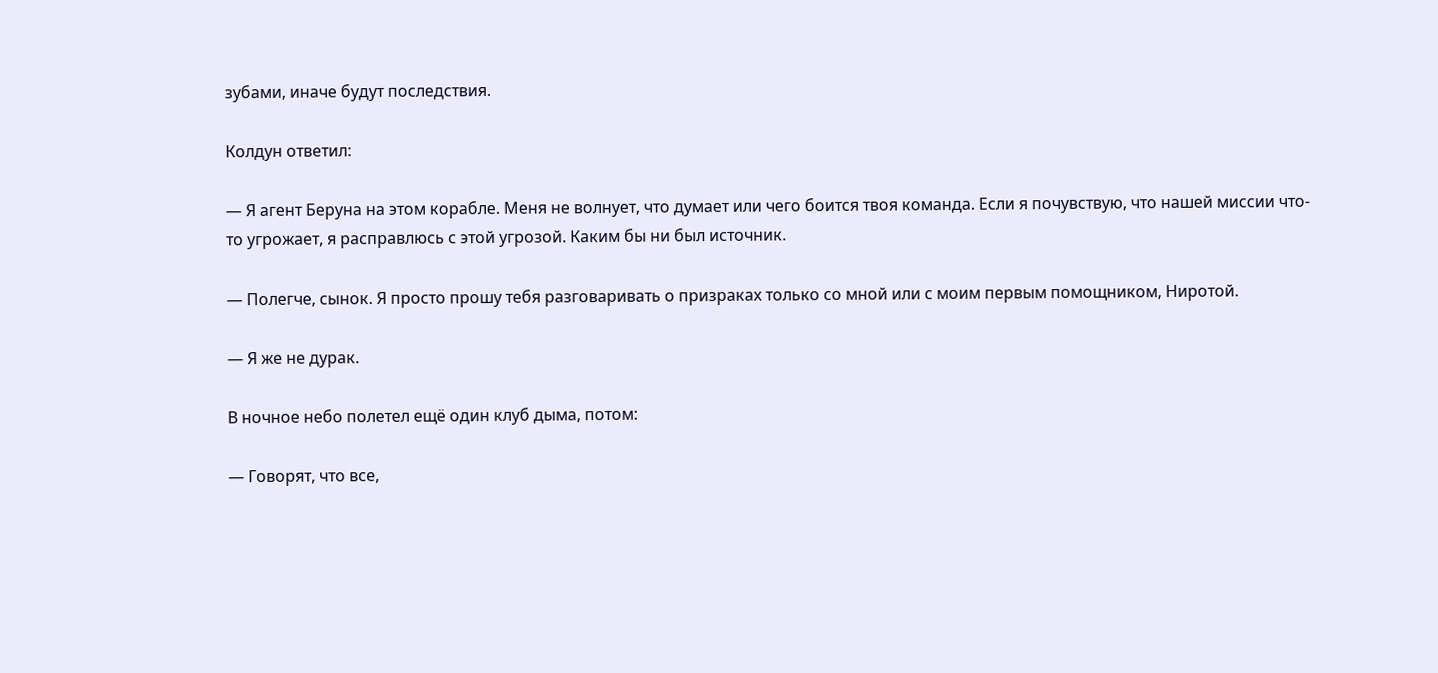зубами, иначе будут последствия.

Колдун ответил:

— Я агент Беруна на этом корабле. Меня не волнует, что думает или чего боится твоя команда. Если я почувствую, что нашей миссии что-то угрожает, я расправлюсь с этой угрозой. Каким бы ни был источник.

— Полегче, сынок. Я просто прошу тебя разговаривать о призраках только со мной или с моим первым помощником, Ниротой.

— Я же не дурак.

В ночное небо полетел ещё один клуб дыма, потом:

— Говорят, что все,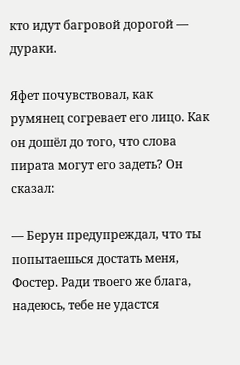кто идут багровой дорогой — дураки.

Яфет почувствовал, как румянец согревает его лицо. Как он дошёл до того, что слова пирата могут его задеть? Он сказал:

— Берун предупреждал, что ты попытаешься достать меня, Фостер. Ради твоего же блага, надеюсь, тебе не удастся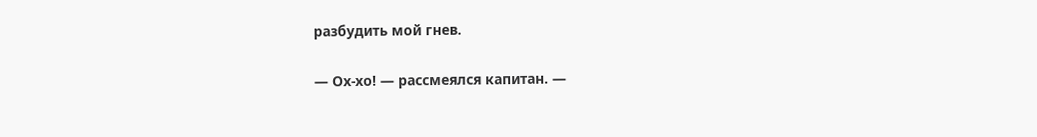разбудить мой гнев.

— Ох-хо! — рассмеялся капитан. —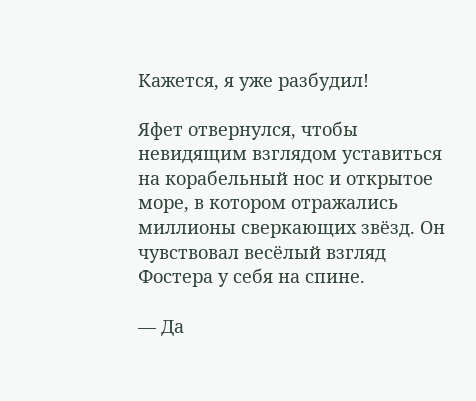Кажется, я уже разбудил!

Яфет отвернулся, чтобы невидящим взглядом уставиться на корабельный нос и открытое море, в котором отражались миллионы сверкающих звёзд. Он чувствовал весёлый взгляд Фостера у себя на спине.

— Да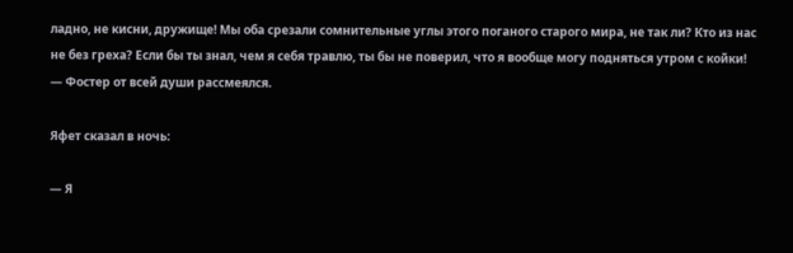ладно, не кисни, дружище! Мы оба срезали сомнительные углы этого поганого старого мира, не так ли? Кто из нас не без греха? Если бы ты знал, чем я себя травлю, ты бы не поверил, что я вообще могу подняться утром с койки! — Фостер от всей души рассмеялся.

Яфет сказал в ночь:

— Я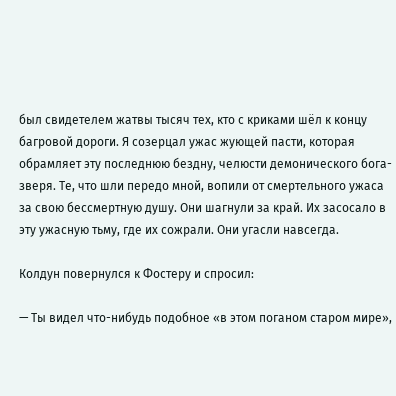был свидетелем жатвы тысяч тех, кто с криками шёл к концу багровой дороги. Я созерцал ужас жующей пасти, которая обрамляет эту последнюю бездну, челюсти демонического бога-зверя. Те, что шли передо мной, вопили от смертельного ужаса за свою бессмертную душу. Они шагнули за край. Их засосало в эту ужасную тьму, где их сожрали. Они угасли навсегда.

Колдун повернулся к Фостеру и спросил:

— Ты видел что-нибудь подобное «в этом поганом старом мире»,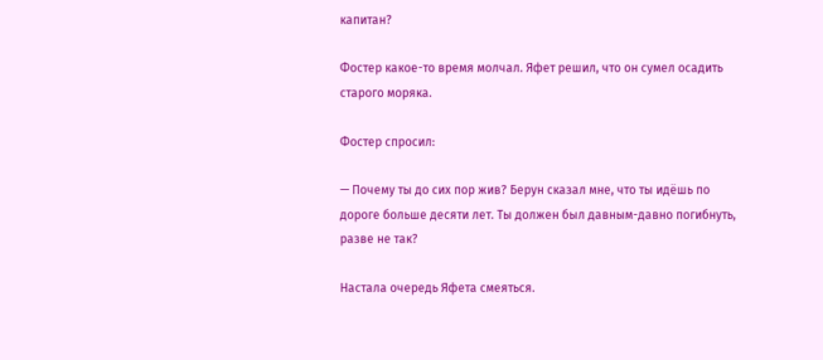капитан?

Фостер какое-то время молчал. Яфет решил, что он сумел осадить старого моряка.

Фостер спросил:

— Почему ты до сих пор жив? Берун сказал мне, что ты идёшь по дороге больше десяти лет. Ты должен был давным-давно погибнуть, разве не так?

Настала очередь Яфета смеяться.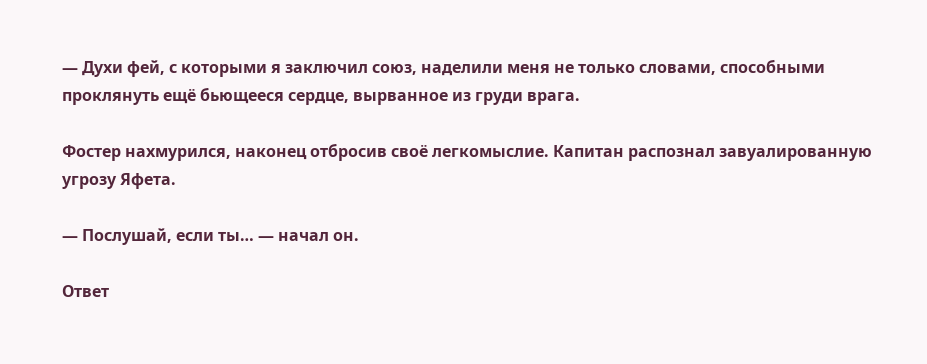— Духи фей, с которыми я заключил союз, наделили меня не только словами, способными проклянуть ещё бьющееся сердце, вырванное из груди врага.

Фостер нахмурился, наконец отбросив своё легкомыслие. Капитан распознал завуалированную угрозу Яфета.

— Послушай, если ты… — начал он.

Ответ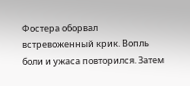Фостера оборвал встревоженный крик. Вопль боли и ужаса повторился. Затем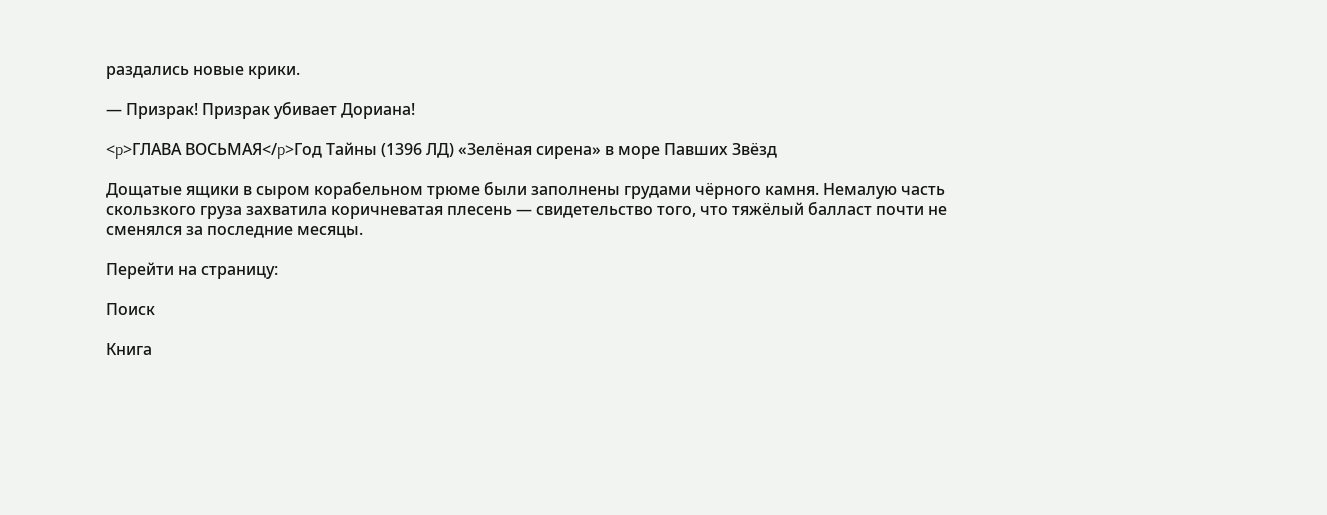раздались новые крики.

— Призрак! Призрак убивает Дориана!

<p>ГЛАВА ВОСЬМАЯ</p>Год Тайны (1396 ЛД) «Зелёная сирена» в море Павших Звёзд

Дощатые ящики в сыром корабельном трюме были заполнены грудами чёрного камня. Немалую часть скользкого груза захватила коричневатая плесень — свидетельство того, что тяжёлый балласт почти не сменялся за последние месяцы.

Перейти на страницу:

Поиск

Книга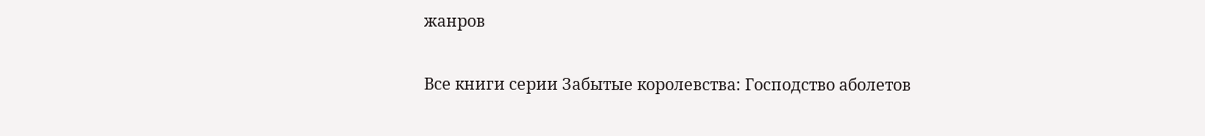жанров

Все книги серии Забытые королевства: Господство аболетов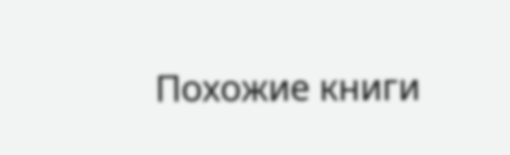Похожие книги